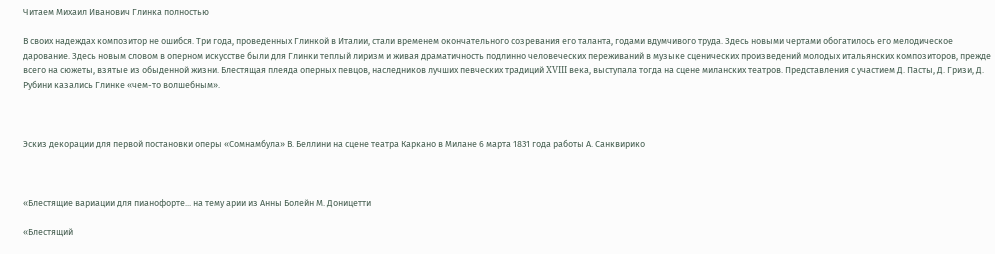Читаем Михаил Иванович Глинка полностью

В своих надеждах композитор не ошибся. Три года, проведенных Глинкой в Италии, стали временем окончательного созревания его таланта, годами вдумчивого труда. Здесь новыми чертами обогатилось его мелодическое дарование. Здесь новым словом в оперном искусстве были для Глинки теплый лиризм и живая драматичность подлинно человеческих переживаний в музыке сценических произведений молодых итальянских композиторов, прежде всего на сюжеты, взятые из обыденной жизни. Блестящая плеяда оперных певцов, наследников лучших певческих традиций XVIII века, выступала тогда на сцене миланских театров. Представления с участием Д. Пасты, Д. Гризи, Д. Рубини казались Глинке «чем-то волшебным».



Эскиз декорации для первой постановки оперы «Сомнамбула» В. Беллини на сцене театра Каркано в Милане 6 марта 1831 года работы А. Санквирико



«Блестящие вариации для пианофорте... на тему арии из Анны Болейн М. Доницетти

«Блестящий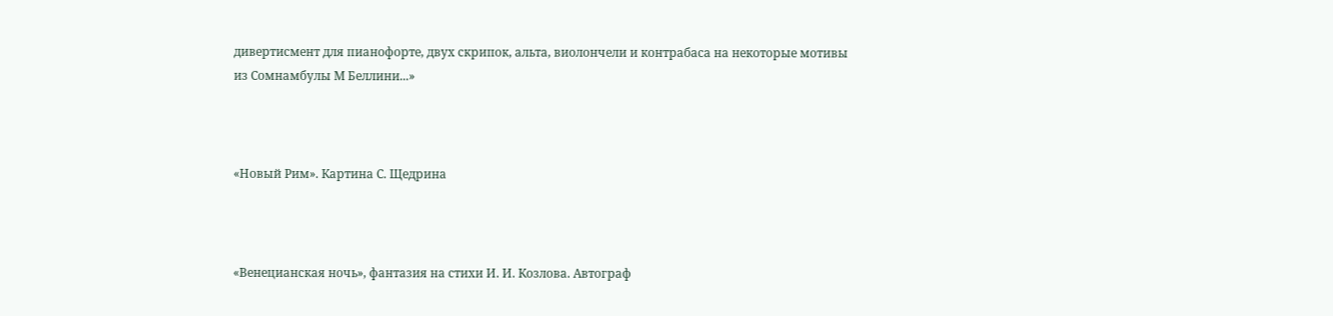дивертисмент для пианофорте, двух скрипок, альта, виолончели и контрабаса на некоторые мотивы из Сомнамбулы М Беллини...»



«Новый Рим». Картина С. Щедрина



«Венецианская ночь», фантазия на стихи И. И. Козлова. Автограф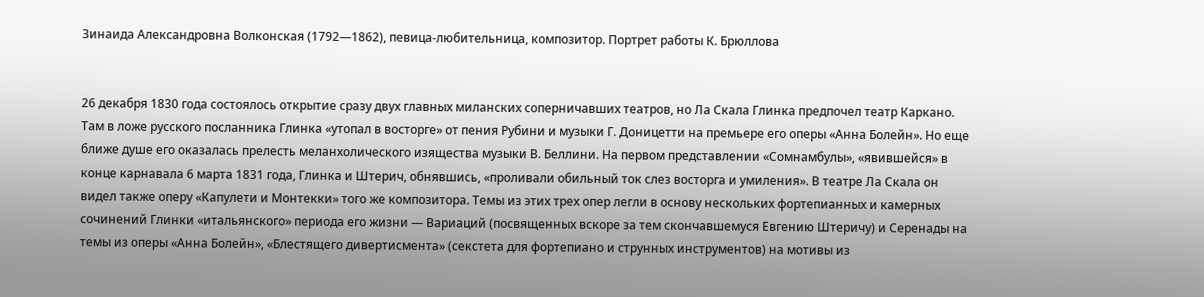Зинаида Александровна Волконская (1792—1862), певица-любительница, композитор. Портрет работы К. Брюллова


26 декабря 1830 года состоялось открытие сразу двух главных миланских соперничавших театров, но Лa Скала Глинка предпочел театр Каркано. Там в ложе русского посланника Глинка «утопал в восторге» от пения Рубини и музыки Г. Доницетти на премьере его оперы «Анна Болейн». Но еще ближе душе его оказалась прелесть меланхолического изящества музыки В. Беллини. На первом представлении «Сомнамбулы», «явившейся» в конце карнавала 6 марта 1831 года, Глинка и Штерич, обнявшись, «проливали обильный ток слез восторга и умиления». В театре Ла Скала он видел также оперу «Капулети и Монтекки» того же композитора. Темы из этих трех опер легли в основу нескольких фортепианных и камерных сочинений Глинки «итальянского» периода его жизни — Вариаций (посвященных вскоре за тем скончавшемуся Евгению Штеричу) и Серенады на темы из оперы «Анна Болейн», «Блестящего дивертисмента» (секстета для фортепиано и струнных инструментов) на мотивы из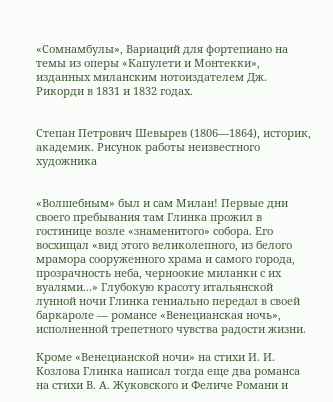«Сомнамбулы», Вариаций для фортепиано на темы из оперы «Капулети и Монтекки», изданных миланским нотоиздателем Дж. Рикорди в 1831 и 1832 годах.


Степан Петрович Шевырев (1806—1864), историк, академик. Рисунок работы неизвестного художника


«Волшебным» был и сам Милан! Первые дни своего пребывания там Глинка прожил в гостинице возле «знаменитого» собора. Его восхищал «вид этого великолепного, из белого мрамора сооруженного храма и самого города, прозрачность неба, черноокие миланки с их вуалями...» Глубокую красоту итальянской лунной ночи Глинка гениально передал в своей баркароле — романсе «Венецианская ночь», исполненной трепетного чувства радости жизни.

Кроме «Венецианской ночи» на стихи И. И. Козлова Глинка написал тогда еще два романса на стихи В. А. Жуковского и Феличе Романи и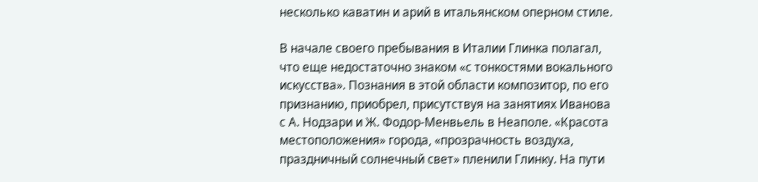несколько каватин и арий в итальянском оперном стиле.

В начале своего пребывания в Италии Глинка полагал, что еще недостаточно знаком «с тонкостями вокального искусства». Познания в этой области композитор, по его признанию, приобрел, присутствуя на занятиях Иванова с А. Нодзари и Ж. Фодор-Менвьель в Неаполе. «Красота местоположения» города, «прозрачность воздуха, праздничный солнечный свет» пленили Глинку. На пути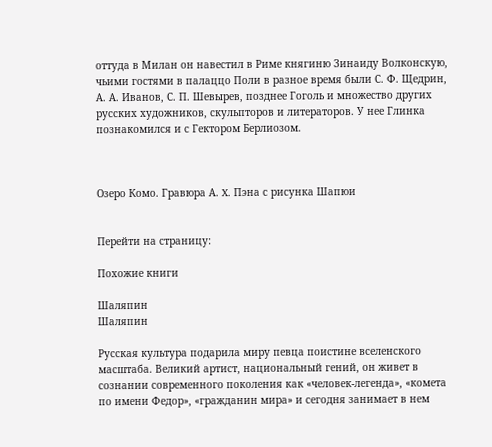оттуда в Милан он навестил в Риме княгиню Зинаиду Волконскую, чьими гостями в палаццо Поли в разное время были С. Ф. Щедрин, А. А. Иванов, С. П. Шевырев, позднее Гоголь и множество других русских художников, скульпторов и литераторов. У нее Глинка познакомился и с Гектором Берлиозом.



Озеро Комо. Гравюра А. X. Пэна с рисунка Шапюи


Перейти на страницу:

Похожие книги

Шаляпин
Шаляпин

Русская культура подарила миру певца поистине вселенского масштаба. Великий артист, национальный гений, он живет в сознании современного поколения как «человек-легенда», «комета по имени Федор», «гражданин мира» и сегодня занимает в нем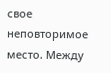свое неповторимое место. Между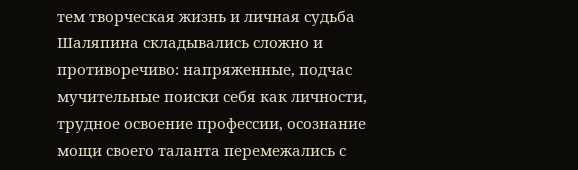тем творческая жизнь и личная судьба Шаляпина складывались сложно и противоречиво: напряженные, подчас мучительные поиски себя как личности, трудное освоение профессии, осознание мощи своего таланта перемежались с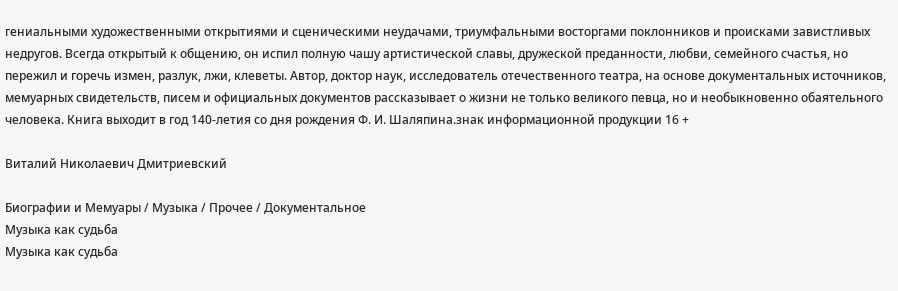гениальными художественными открытиями и сценическими неудачами, триумфальными восторгами поклонников и происками завистливых недругов. Всегда открытый к общению, он испил полную чашу артистической славы, дружеской преданности, любви, семейного счастья, но пережил и горечь измен, разлук, лжи, клеветы. Автор, доктор наук, исследователь отечественного театра, на основе документальных источников, мемуарных свидетельств, писем и официальных документов рассказывает о жизни не только великого певца, но и необыкновенно обаятельного человека. Книга выходит в год 140-летия со дня рождения Ф. И. Шаляпина.знак информационной продукции 16 +

Виталий Николаевич Дмитриевский

Биографии и Мемуары / Музыка / Прочее / Документальное
Музыка как судьба
Музыка как судьба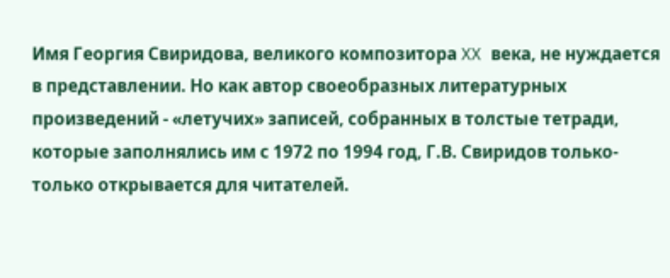Имя Георгия Свиридова, великого композитора XX века, не нуждается в представлении. Но как автор своеобразных литературных произведений - «летучих» записей, собранных в толстые тетради, которые заполнялись им с 1972 по 1994 год, Г.В. Свиридов только-только открывается для читателей.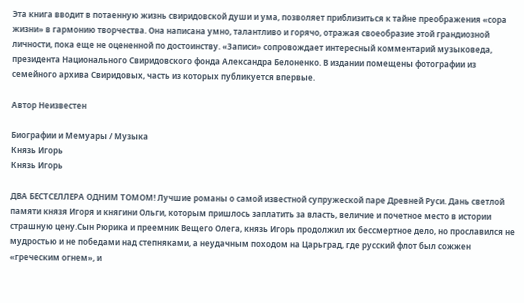Эта книга вводит в потаенную жизнь свиридовской души и ума, позволяет приблизиться к тайне преображения «сора жизни» в гармонию творчества. Она написана умно, талантливо и горячо, отражая своеобразие этой грандиозной личности, пока еще не оцененной по достоинству. «Записи» сопровождает интересный комментарий музыковеда, президента Национального Свиридовского фонда Александра Белоненко. В издании помещены фотографии из семейного архива Свиридовых, часть из которых публикуется впервые.

Автор Неизвестeн

Биографии и Мемуары / Музыка
Князь Игорь
Князь Игорь

ДВА БЕСТСЕЛЛЕРА ОДНИМ ТОМОМ! Лучшие романы о самой известной супружеской паре Древней Руси. Дань светлой памяти князя Игоря и княгини Ольги, которым пришлось заплатить за власть, величие и почетное место в истории страшную цену.Сын Рюрика и преемник Вещего Олега, князь Игорь продолжил их бессмертное дело, но прославился не мудростью и не победами над степняками, а неудачным походом на Царьград, где русский флот был сожжен «греческим огнем», и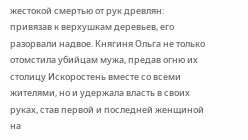жестокой смертью от рук древлян: привязав к верхушкам деревьев, его разорвали надвое. Княгиня Ольга не только отомстила убийцам мужа, предав огню их столицу Искоростень вместе со всеми жителями, но и удержала власть в своих руках, став первой и последней женщиной на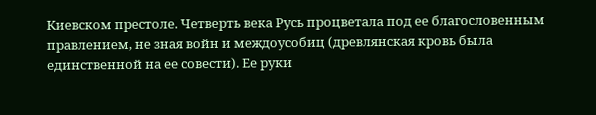Киевском престоле. Четверть века Русь процветала под ее благословенным правлением, не зная войн и междоусобиц (древлянская кровь была единственной на ее совести). Ее руки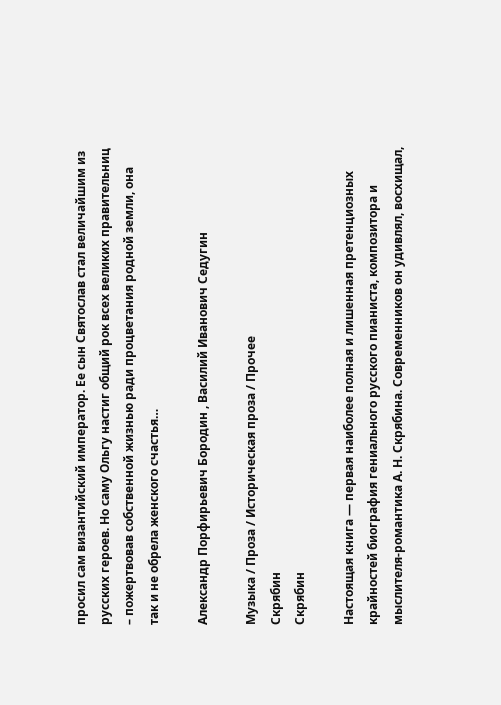просил сам византийский император. Ее сын Святослав стал величайшим из русских героев. Но саму Ольгу настиг общий рок всех великих правительниц – пожертвовав собственной жизнью ради процветания родной земли, она так и не обрела женского счастья…

Александр Порфирьевич Бородин , Василий Иванович Седугин

Музыка / Проза / Историческая проза / Прочее
Скрябин
Скрябин

Настоящая книга — первая наиболее полная и лишенная претенциозных крайностей биография гениального русского пианиста, композитора и мыслителя-романтика А. Н. Скрябина. Современников он удивлял, восхищал,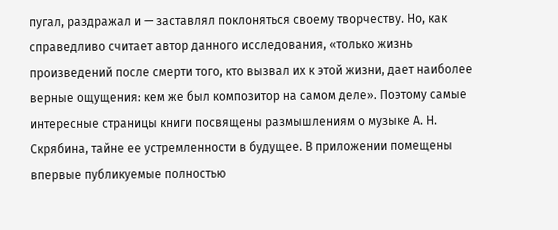пугал, раздражал и — заставлял поклоняться своему творчеству. Но, как справедливо считает автор данного исследования, «только жизнь произведений после смерти того, кто вызвал их к этой жизни, дает наиболее верные ощущения: кем же был композитор на самом деле». Поэтому самые интересные страницы книги посвящены размышлениям о музыке А. Н. Скрябина, тайне ее устремленности в будущее. В приложении помещены впервые публикуемые полностью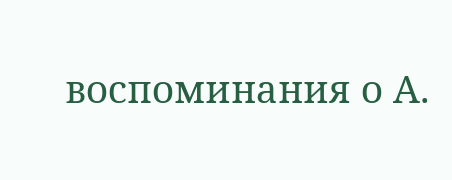воспоминания о А.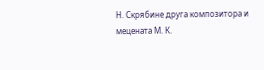Н. Скрябине друга композитора и мецената М. К.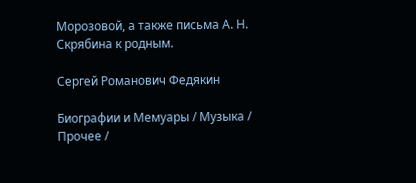Морозовой, а также письма А. Н. Скрябина к родным.

Сергей Романович Федякин

Биографии и Мемуары / Музыка / Прочее /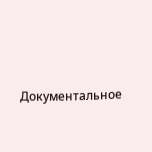Документальное